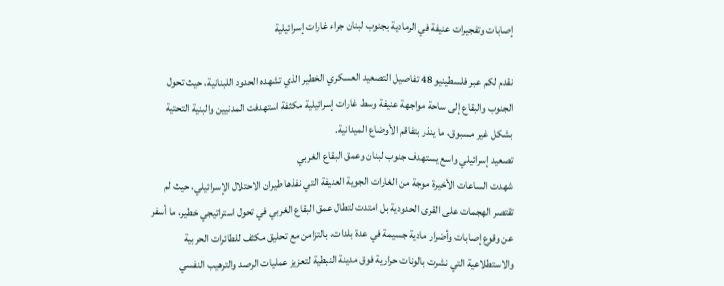إصابات وتفجيرات عنيفة في الرمادية بجنوب لبنان جراء غارات إسرائيلية

نقدم لكم عبر فلسطينيو 48 تفاصيل التصعيد العسكري الخطير الذي تشهده الحدود اللبنانية، حيث تحول الجنوب والبقاع إلى ساحة مواجهة عنيفة وسط غارات إسرائيلية مكثفة استهدفت المدنيين والبنية التحتية بشكل غير مسبوق، ما ينذر بتفاقم الأوضاع الميدانية.
تصعيد إسرائيلي واسع يستهدف جنوب لبنان وعمق البقاع الغربي
شهدت الساعات الأخيرة موجة من الغارات الجوية العنيفة التي نفذها طيران الاحتلال الإسرائيلي، حيث لم تقتصر الهجمات على القرى الحدودية بل امتدت لتطال عمق البقاع الغربي في تحول استراتيجي خطير، ما أسفر عن وقوع إصابات وأضرار مادية جسيمة في عدة بلدات، بالتزامن مع تحليق مكثف للطائرات الحربية والاستطلاعية التي نشرت بالونات حرارية فوق مدينة النبطية لتعزيز عمليات الرصد والترهيب النفسي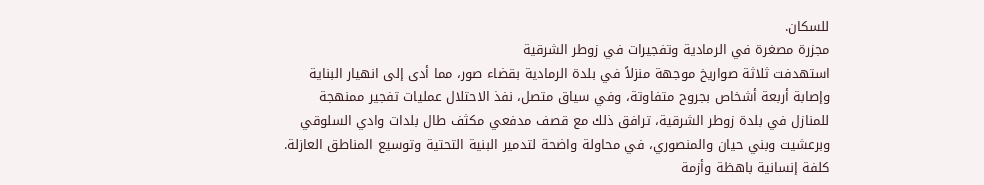للسكان.
مجزرة مصغرة في الرمادية وتفجيرات في زوطر الشرقية
استهدفت ثلاثة صواريخ موجهة منزلاً في بلدة الرمادية بقضاء صور، مما أدى إلى انهيار البناية وإصابة أربعة أشخاص بجروح متفاوتة، وفي سياق متصل، نفذ الاحتلال عمليات تفجير ممنهجة للمنازل في بلدة زوطر الشرقية، ترافق ذلك مع قصف مدفعي مكثف طال بلدات وادي السلوقي وبرعشيت وبني حيان والمنصوري، في محاولة واضحة لتدمير البنية التحتية وتوسيع المناطق العازلة.
كلفة إنسانية باهظة وأزمة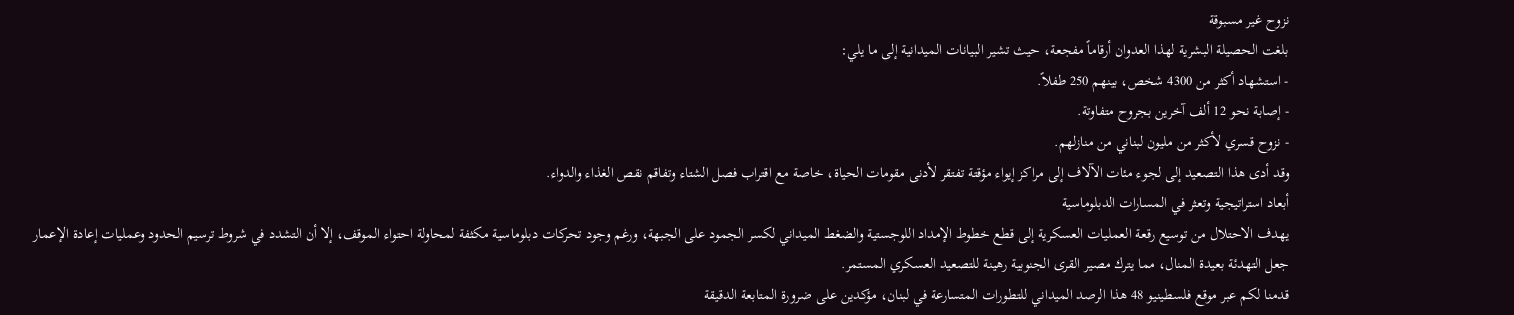نزوح غير مسبوقة
بلغت الحصيلة البشرية لهذا العدوان أرقاماً مفجعة، حيث تشير البيانات الميدانية إلى ما يلي:
- استشهاد أكثر من 4300 شخص، بينهم 250 طفلاً.
- إصابة نحو 12 ألف آخرين بجروح متفاوتة.
- نزوح قسري لأكثر من مليون لبناني من منازلهم.
وقد أدى هذا التصعيد إلى لجوء مئات الآلاف إلى مراكز إيواء مؤقتة تفتقر لأدنى مقومات الحياة، خاصة مع اقتراب فصل الشتاء وتفاقم نقص الغذاء والدواء.
أبعاد استراتيجية وتعثر في المسارات الدبلوماسية
يهدف الاحتلال من توسيع رقعة العمليات العسكرية إلى قطع خطوط الإمداد اللوجستية والضغط الميداني لكسر الجمود على الجبهة، ورغم وجود تحركات دبلوماسية مكثفة لمحاولة احتواء الموقف، إلا أن التشدد في شروط ترسيم الحدود وعمليات إعادة الإعمار جعل التهدئة بعيدة المنال، مما يترك مصير القرى الجنوبية رهينة للتصعيد العسكري المستمر.
قدمنا لكم عبر موقع فلسطينيو 48 هذا الرصد الميداني للتطورات المتسارعة في لبنان، مؤكدين على ضرورة المتابعة الدقيقة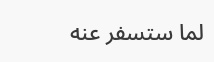لما ستسفر عنه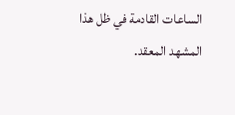الساعات القادمة في ظل هذا المشهد المعقد.